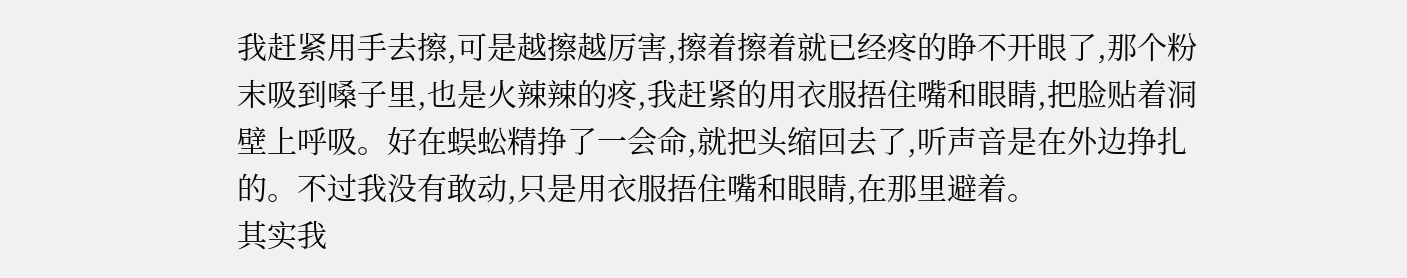我赶紧用手去擦,可是越擦越厉害,擦着擦着就已经疼的睁不开眼了,那个粉末吸到嗓子里,也是火辣辣的疼,我赶紧的用衣服捂住嘴和眼睛,把脸贴着洞壁上呼吸。好在蜈蚣精挣了一会命,就把头缩回去了,听声音是在外边挣扎的。不过我没有敢动,只是用衣服捂住嘴和眼睛,在那里避着。
其实我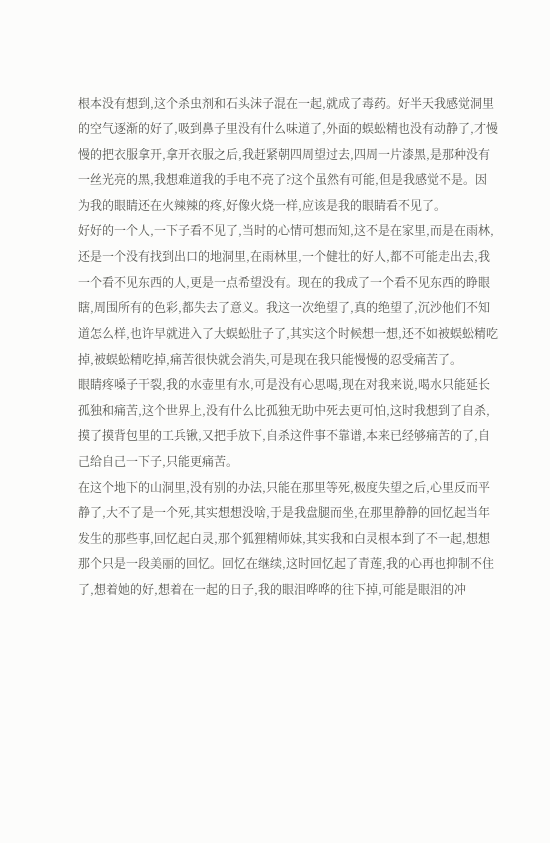根本没有想到,这个杀虫剂和石头沫子混在一起,就成了毒药。好半天我感觉洞里的空气逐渐的好了,吸到鼻子里没有什么味道了,外面的蜈蚣精也没有动静了,才慢慢的把衣服拿开,拿开衣服之后,我赶紧朝四周望过去,四周一片漆黑,是那种没有一丝光亮的黑,我想难道我的手电不亮了?这个虽然有可能,但是我感觉不是。因为我的眼睛还在火辣辣的疼,好像火烧一样,应该是我的眼睛看不见了。
好好的一个人,一下子看不见了,当时的心情可想而知,这不是在家里,而是在雨林,还是一个没有找到出口的地洞里,在雨林里,一个健壮的好人,都不可能走出去,我一个看不见东西的人,更是一点希望没有。现在的我成了一个看不见东西的睁眼瞎,周围所有的色彩,都失去了意义。我这一次绝望了,真的绝望了,沉沙他们不知道怎么样,也许早就进入了大蜈蚣肚子了,其实这个时候想一想,还不如被蜈蚣精吃掉,被蜈蚣精吃掉,痛苦很快就会消失,可是现在我只能慢慢的忍受痛苦了。
眼睛疼嗓子干裂,我的水壶里有水,可是没有心思喝,现在对我来说,喝水只能延长孤独和痛苦,这个世界上,没有什么比孤独无助中死去更可怕,这时我想到了自杀,摸了摸背包里的工兵锹,又把手放下,自杀这件事不靠谱,本来已经够痛苦的了,自己给自己一下子,只能更痛苦。
在这个地下的山洞里,没有别的办法,只能在那里等死,极度失望之后,心里反而平静了,大不了是一个死,其实想想没啥,于是我盘腿而坐,在那里静静的回忆起当年发生的那些事,回忆起白灵,那个狐狸精师妹,其实我和白灵根本到了不一起,想想那个只是一段美丽的回忆。回忆在继续,这时回忆起了青莲,我的心再也抑制不住了,想着她的好,想着在一起的日子,我的眼泪哗哗的往下掉,可能是眼泪的冲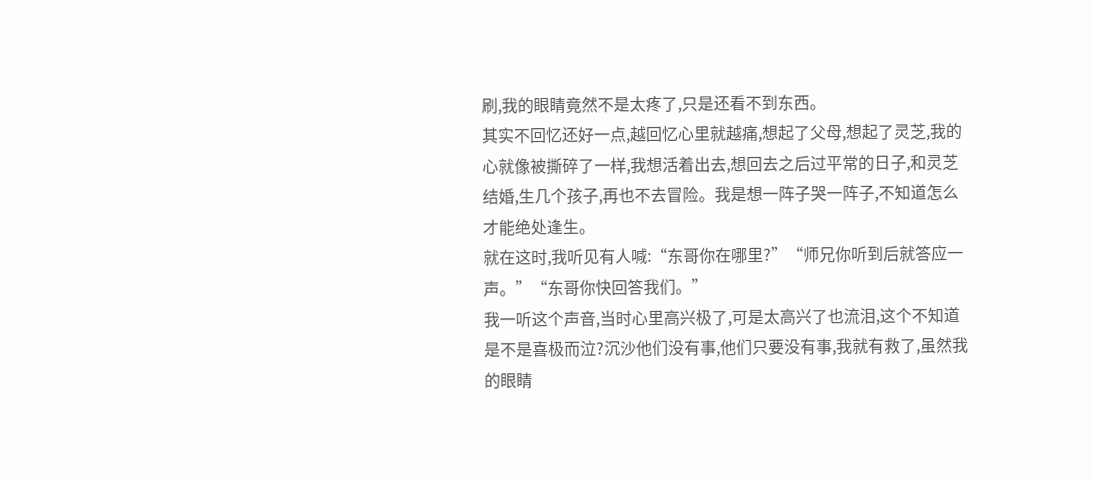刷,我的眼睛竟然不是太疼了,只是还看不到东西。
其实不回忆还好一点,越回忆心里就越痛,想起了父母,想起了灵芝,我的心就像被撕碎了一样,我想活着出去,想回去之后过平常的日子,和灵芝结婚,生几个孩子,再也不去冒险。我是想一阵子哭一阵子,不知道怎么才能绝处逢生。
就在这时,我听见有人喊:“东哥你在哪里?”“师兄你听到后就答应一声。”“东哥你快回答我们。”
我一听这个声音,当时心里高兴极了,可是太高兴了也流泪,这个不知道是不是喜极而泣?沉沙他们没有事,他们只要没有事,我就有救了,虽然我的眼睛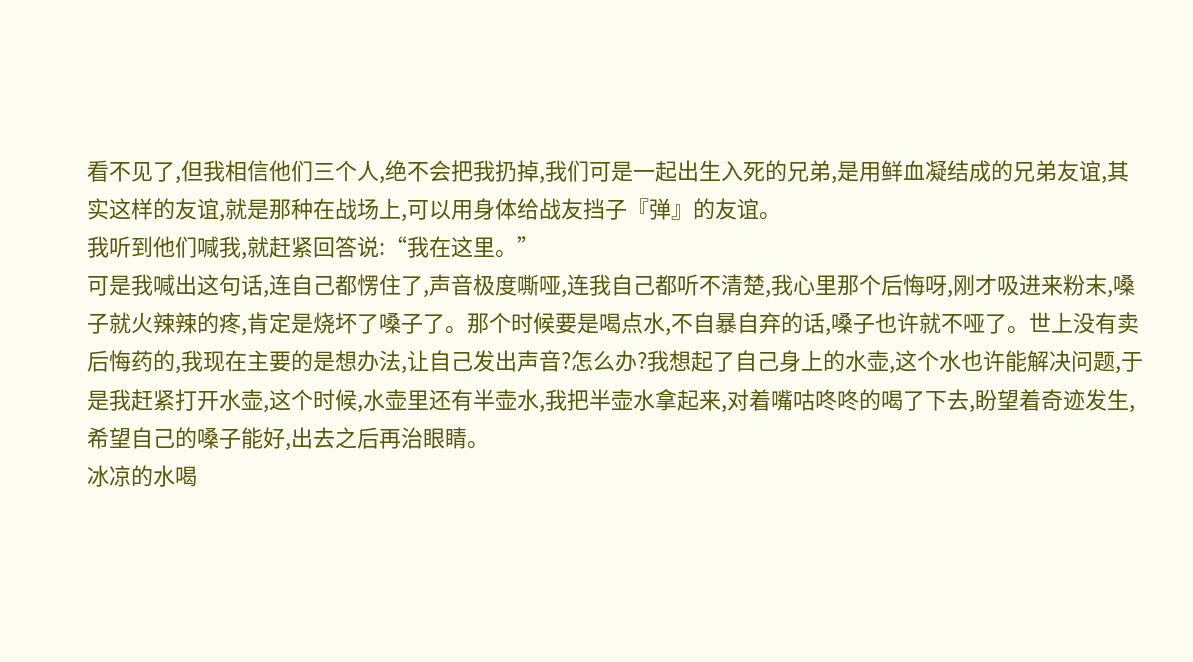看不见了,但我相信他们三个人,绝不会把我扔掉,我们可是一起出生入死的兄弟,是用鲜血凝结成的兄弟友谊,其实这样的友谊,就是那种在战场上,可以用身体给战友挡子『弹』的友谊。
我听到他们喊我,就赶紧回答说:“我在这里。”
可是我喊出这句话,连自己都愣住了,声音极度嘶哑,连我自己都听不清楚,我心里那个后悔呀,刚才吸进来粉末,嗓子就火辣辣的疼,肯定是烧坏了嗓子了。那个时候要是喝点水,不自暴自弃的话,嗓子也许就不哑了。世上没有卖后悔药的,我现在主要的是想办法,让自己发出声音?怎么办?我想起了自己身上的水壶,这个水也许能解决问题,于是我赶紧打开水壶,这个时候,水壶里还有半壶水,我把半壶水拿起来,对着嘴咕咚咚的喝了下去,盼望着奇迹发生,希望自己的嗓子能好,出去之后再治眼睛。
冰凉的水喝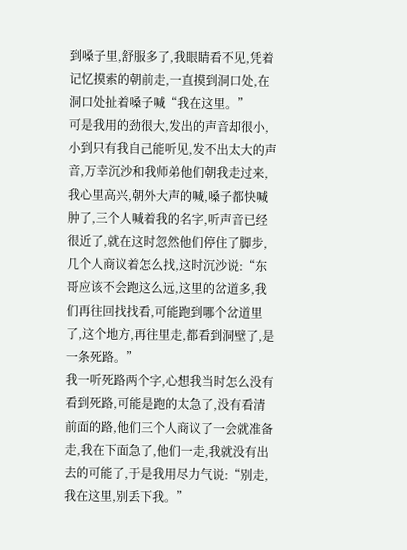到嗓子里,舒服多了,我眼睛看不见,凭着记忆摸索的朝前走,一直摸到洞口处,在洞口处扯着嗓子喊“我在这里。”
可是我用的劲很大,发出的声音却很小,小到只有我自己能听见,发不出太大的声音,万幸沉沙和我师弟他们朝我走过来,我心里高兴,朝外大声的喊,嗓子都快喊肿了,三个人喊着我的名字,听声音已经很近了,就在这时忽然他们停住了脚步,几个人商议着怎么找,这时沉沙说:“东哥应该不会跑这么远,这里的岔道多,我们再往回找找看,可能跑到哪个岔道里了,这个地方,再往里走,都看到洞壁了,是一条死路。”
我一听死路两个字,心想我当时怎么没有看到死路,可能是跑的太急了,没有看清前面的路,他们三个人商议了一会就准备走,我在下面急了,他们一走,我就没有出去的可能了,于是我用尽力气说:“别走,我在这里,别丢下我。”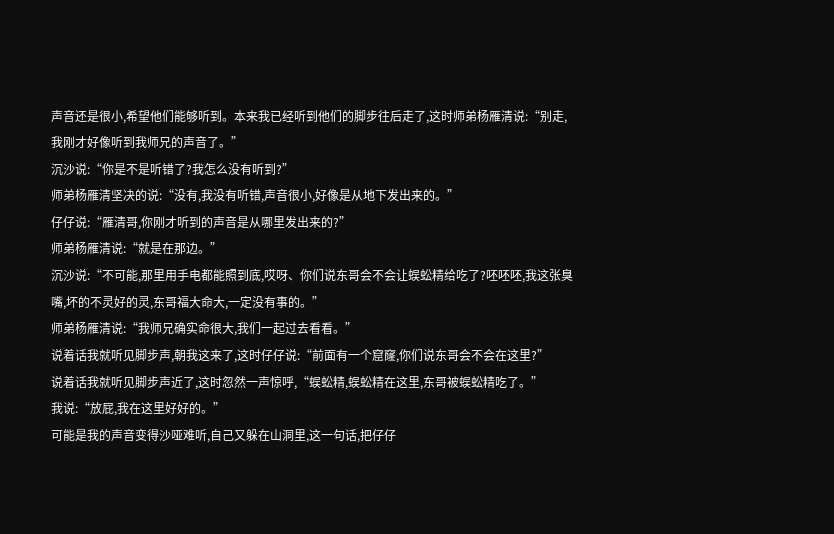声音还是很小,希望他们能够听到。本来我已经听到他们的脚步往后走了,这时师弟杨雁清说:“别走,我刚才好像听到我师兄的声音了。”
沉沙说:“你是不是听错了?我怎么没有听到?”
师弟杨雁清坚决的说:“没有,我没有听错,声音很小,好像是从地下发出来的。”
仔仔说:“雁清哥,你刚才听到的声音是从哪里发出来的?”
师弟杨雁清说:“就是在那边。”
沉沙说:“不可能,那里用手电都能照到底,哎呀、你们说东哥会不会让蜈蚣精给吃了?呸呸呸,我这张臭嘴,坏的不灵好的灵,东哥福大命大,一定没有事的。”
师弟杨雁清说:“我师兄确实命很大,我们一起过去看看。”
说着话我就听见脚步声,朝我这来了,这时仔仔说:“前面有一个窟窿,你们说东哥会不会在这里?”
说着话我就听见脚步声近了,这时忽然一声惊呼,“蜈蚣精,蜈蚣精在这里,东哥被蜈蚣精吃了。”
我说:“放屁,我在这里好好的。”
可能是我的声音变得沙哑难听,自己又躲在山洞里,这一句话,把仔仔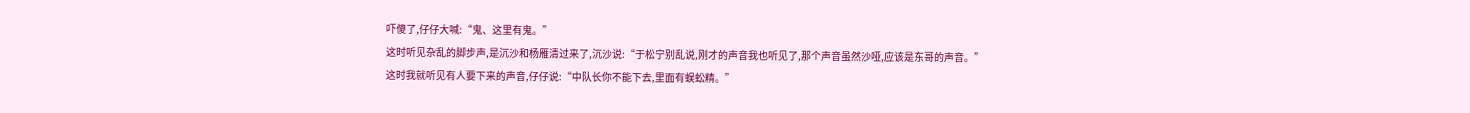吓傻了,仔仔大喊:“鬼、这里有鬼。”
这时听见杂乱的脚步声,是沉沙和杨雁清过来了,沉沙说:“于松宁别乱说,刚才的声音我也听见了,那个声音虽然沙哑,应该是东哥的声音。”
这时我就听见有人要下来的声音,仔仔说:“中队长你不能下去,里面有蜈蚣精。”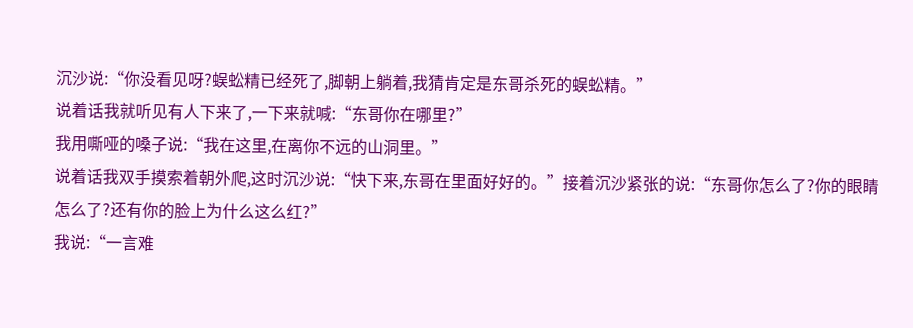沉沙说:“你没看见呀?蜈蚣精已经死了,脚朝上躺着,我猜肯定是东哥杀死的蜈蚣精。”
说着话我就听见有人下来了,一下来就喊:“东哥你在哪里?”
我用嘶哑的嗓子说:“我在这里,在离你不远的山洞里。”
说着话我双手摸索着朝外爬,这时沉沙说:“快下来,东哥在里面好好的。”接着沉沙紧张的说:“东哥你怎么了?你的眼睛怎么了?还有你的脸上为什么这么红?”
我说:“一言难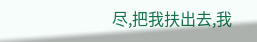尽,把我扶出去,我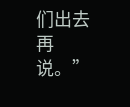们出去再说。”